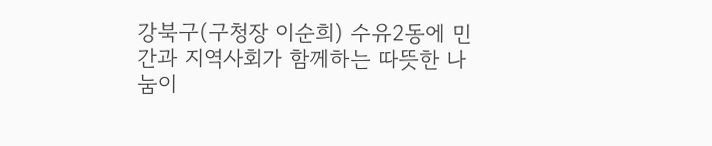강북구(구청장 이순희) 수유2동에 민간과 지역사회가 함께하는 따뜻한 나눔이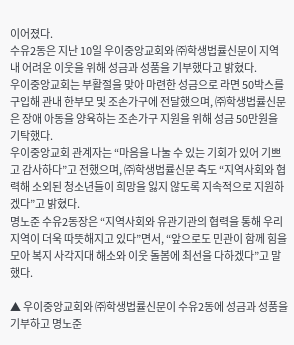이어졌다.
수유2동은 지난 10일 우이중앙교회와 ㈜학생법률신문이 지역 내 어려운 이웃을 위해 성금과 성품을 기부했다고 밝혔다.
우이중앙교회는 부활절을 맞아 마련한 성금으로 라면 50박스를 구입해 관내 한부모 및 조손가구에 전달했으며, ㈜학생법률신문은 장애 아동을 양육하는 조손가구 지원을 위해 성금 50만원을 기탁했다.
우이중앙교회 관계자는 “마음을 나눌 수 있는 기회가 있어 기쁘고 감사하다”고 전했으며, ㈜학생법률신문 측도 “지역사회와 협력해 소외된 청소년들이 희망을 잃지 않도록 지속적으로 지원하겠다”고 밝혔다.
명노준 수유2동장은 “지역사회와 유관기관의 협력을 통해 우리 지역이 더욱 따뜻해지고 있다”면서, “앞으로도 민관이 함께 힘을 모아 복지 사각지대 해소와 이웃 돌봄에 최선을 다하겠다”고 말했다.

▲ 우이중앙교회와 ㈜학생법률신문이 수유2동에 성금과 성품을 기부하고 명노준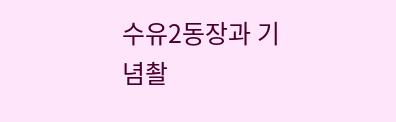수유2동장과 기념촬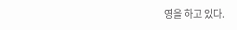영을 하고 있다.